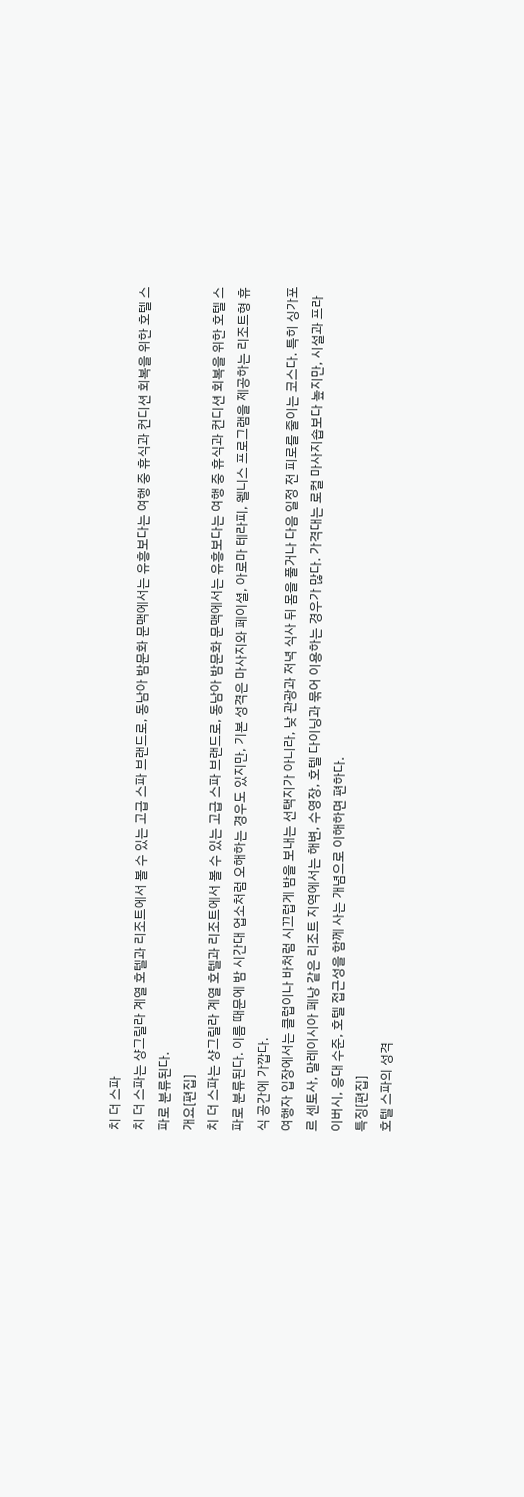치 더 스파
치 더 스파는 샹그릴라 계열 호텔과 리조트에서 볼 수 있는 고급 스파 브랜드로, 동남아 밤문화 문맥에서는 유흥보다는 여행 중 휴식과 컨디션 회복을 위한 호텔 스파로 분류된다.
개요[편집]
치 더 스파는 샹그릴라 계열 호텔과 리조트에서 볼 수 있는 고급 스파 브랜드로, 동남아 밤문화 문맥에서는 유흥보다는 여행 중 휴식과 컨디션 회복을 위한 호텔 스파로 분류된다. 이름 때문에 밤 시간대 업소처럼 오해하는 경우도 있지만, 기본 성격은 마사지와 페이셜, 아로마 테라피, 웰니스 프로그램을 제공하는 리조트형 휴식 공간에 가깝다.
여행자 입장에서는 클럽이나 바처럼 시끄럽게 밤을 보내는 선택지가 아니라, 낮 관광과 저녁 식사 뒤 몸을 풀거나 다음 일정 전 피로를 줄이는 코스다. 특히 싱가포르 센토사, 말레이시아 페낭 같은 리조트 지역에서는 해변, 수영장, 호텔 다이닝과 묶어 이용하는 경우가 많다. 가격대는 로컬 마사지숍보다 높지만, 시설과 프라이버시, 응대 수준, 호텔 접근성을 함께 사는 개념으로 이해하면 편하다.
특징[편집]
호텔 스파의 성격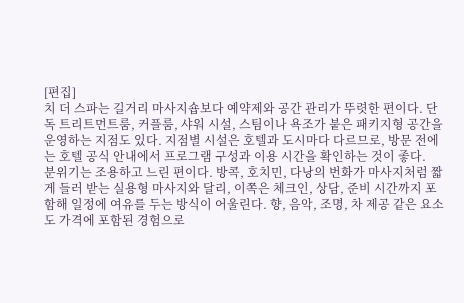[편집]
치 더 스파는 길거리 마사지숍보다 예약제와 공간 관리가 뚜렷한 편이다. 단독 트리트먼트룸, 커플룸, 샤워 시설, 스팀이나 욕조가 붙은 패키지형 공간을 운영하는 지점도 있다. 지점별 시설은 호텔과 도시마다 다르므로, 방문 전에는 호텔 공식 안내에서 프로그램 구성과 이용 시간을 확인하는 것이 좋다.
분위기는 조용하고 느린 편이다. 방콕, 호치민, 다낭의 번화가 마사지처럼 짧게 들러 받는 실용형 마사지와 달리, 이쪽은 체크인, 상담, 준비 시간까지 포함해 일정에 여유를 두는 방식이 어울린다. 향, 음악, 조명, 차 제공 같은 요소도 가격에 포함된 경험으로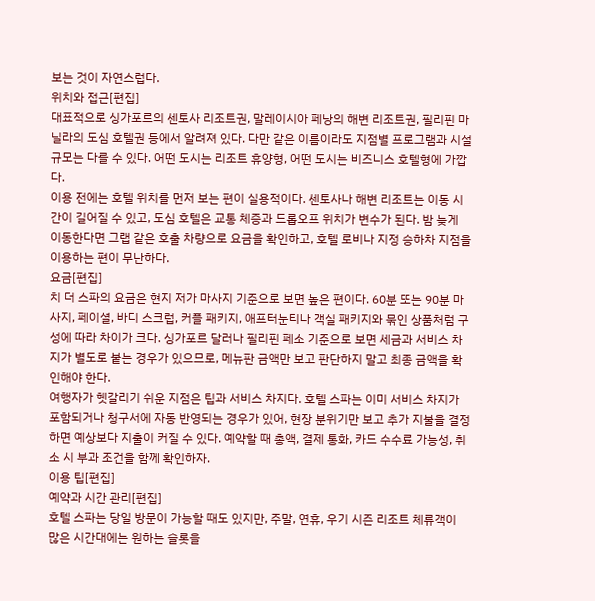보는 것이 자연스럽다.
위치와 접근[편집]
대표적으로 싱가포르의 센토사 리조트권, 말레이시아 페낭의 해변 리조트권, 필리핀 마닐라의 도심 호텔권 등에서 알려져 있다. 다만 같은 이름이라도 지점별 프로그램과 시설 규모는 다를 수 있다. 어떤 도시는 리조트 휴양형, 어떤 도시는 비즈니스 호텔형에 가깝다.
이용 전에는 호텔 위치를 먼저 보는 편이 실용적이다. 센토사나 해변 리조트는 이동 시간이 길어질 수 있고, 도심 호텔은 교통 체증과 드롭오프 위치가 변수가 된다. 밤 늦게 이동한다면 그랩 같은 호출 차량으로 요금을 확인하고, 호텔 로비나 지정 승하차 지점을 이용하는 편이 무난하다.
요금[편집]
치 더 스파의 요금은 현지 저가 마사지 기준으로 보면 높은 편이다. 60분 또는 90분 마사지, 페이셜, 바디 스크럽, 커플 패키지, 애프터눈티나 객실 패키지와 묶인 상품처럼 구성에 따라 차이가 크다. 싱가포르 달러나 필리핀 페소 기준으로 보면 세금과 서비스 차지가 별도로 붙는 경우가 있으므로, 메뉴판 금액만 보고 판단하지 말고 최종 금액을 확인해야 한다.
여행자가 헷갈리기 쉬운 지점은 팁과 서비스 차지다. 호텔 스파는 이미 서비스 차지가 포함되거나 청구서에 자동 반영되는 경우가 있어, 현장 분위기만 보고 추가 지불을 결정하면 예상보다 지출이 커질 수 있다. 예약할 때 총액, 결제 통화, 카드 수수료 가능성, 취소 시 부과 조건을 함께 확인하자.
이용 팁[편집]
예약과 시간 관리[편집]
호텔 스파는 당일 방문이 가능할 때도 있지만, 주말, 연휴, 우기 시즌 리조트 체류객이 많은 시간대에는 원하는 슬롯을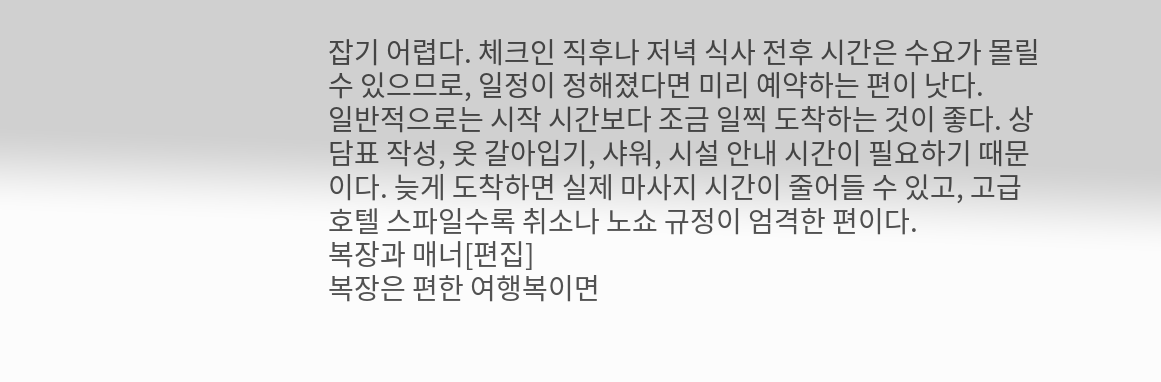잡기 어렵다. 체크인 직후나 저녁 식사 전후 시간은 수요가 몰릴 수 있으므로, 일정이 정해졌다면 미리 예약하는 편이 낫다.
일반적으로는 시작 시간보다 조금 일찍 도착하는 것이 좋다. 상담표 작성, 옷 갈아입기, 샤워, 시설 안내 시간이 필요하기 때문이다. 늦게 도착하면 실제 마사지 시간이 줄어들 수 있고, 고급 호텔 스파일수록 취소나 노쇼 규정이 엄격한 편이다.
복장과 매너[편집]
복장은 편한 여행복이면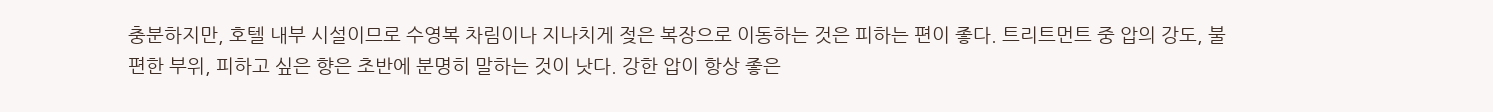충분하지만, 호텔 내부 시설이므로 수영복 차림이나 지나치게 젖은 복장으로 이동하는 것은 피하는 편이 좋다. 트리트먼트 중 압의 강도, 불편한 부위, 피하고 싶은 향은 초반에 분명히 말하는 것이 낫다. 강한 압이 항상 좋은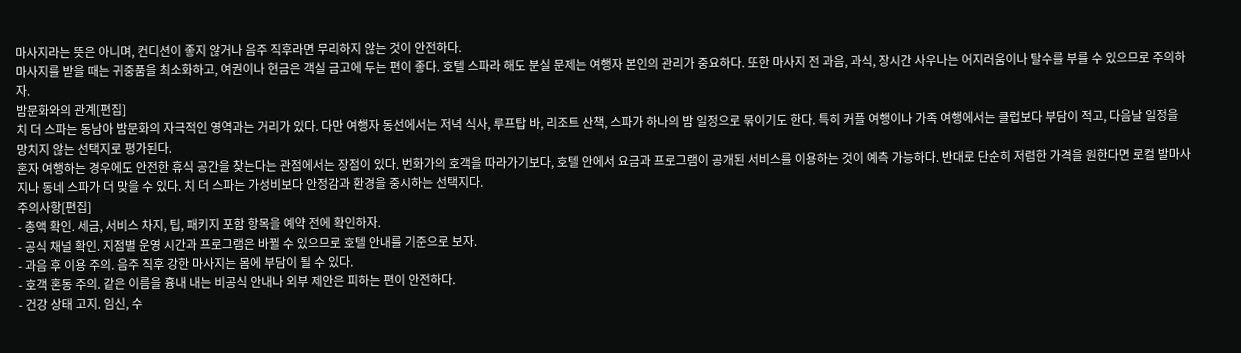마사지라는 뜻은 아니며, 컨디션이 좋지 않거나 음주 직후라면 무리하지 않는 것이 안전하다.
마사지를 받을 때는 귀중품을 최소화하고, 여권이나 현금은 객실 금고에 두는 편이 좋다. 호텔 스파라 해도 분실 문제는 여행자 본인의 관리가 중요하다. 또한 마사지 전 과음, 과식, 장시간 사우나는 어지러움이나 탈수를 부를 수 있으므로 주의하자.
밤문화와의 관계[편집]
치 더 스파는 동남아 밤문화의 자극적인 영역과는 거리가 있다. 다만 여행자 동선에서는 저녁 식사, 루프탑 바, 리조트 산책, 스파가 하나의 밤 일정으로 묶이기도 한다. 특히 커플 여행이나 가족 여행에서는 클럽보다 부담이 적고, 다음날 일정을 망치지 않는 선택지로 평가된다.
혼자 여행하는 경우에도 안전한 휴식 공간을 찾는다는 관점에서는 장점이 있다. 번화가의 호객을 따라가기보다, 호텔 안에서 요금과 프로그램이 공개된 서비스를 이용하는 것이 예측 가능하다. 반대로 단순히 저렴한 가격을 원한다면 로컬 발마사지나 동네 스파가 더 맞을 수 있다. 치 더 스파는 가성비보다 안정감과 환경을 중시하는 선택지다.
주의사항[편집]
- 총액 확인. 세금, 서비스 차지, 팁, 패키지 포함 항목을 예약 전에 확인하자.
- 공식 채널 확인. 지점별 운영 시간과 프로그램은 바뀔 수 있으므로 호텔 안내를 기준으로 보자.
- 과음 후 이용 주의. 음주 직후 강한 마사지는 몸에 부담이 될 수 있다.
- 호객 혼동 주의. 같은 이름을 흉내 내는 비공식 안내나 외부 제안은 피하는 편이 안전하다.
- 건강 상태 고지. 임신, 수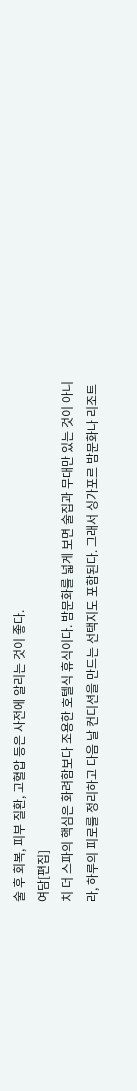술 후 회복, 피부 질환, 고혈압 등은 사전에 알리는 것이 좋다.
여담[편집]
치 더 스파의 핵심은 화려함보다 조용한 호텔식 휴식이다. 밤문화를 넓게 보면 술집과 무대만 있는 것이 아니라, 하루의 피로를 정리하고 다음 날 컨디션을 만드는 선택지도 포함된다. 그래서 싱가포르 밤문화나 리조트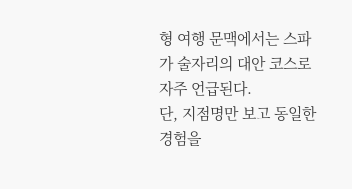형 여행 문맥에서는 스파가 술자리의 대안 코스로 자주 언급된다.
단, 지점명만 보고 동일한 경험을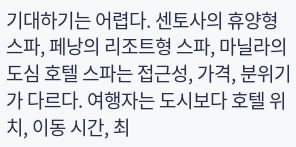기대하기는 어렵다. 센토사의 휴양형 스파, 페낭의 리조트형 스파, 마닐라의 도심 호텔 스파는 접근성, 가격, 분위기가 다르다. 여행자는 도시보다 호텔 위치, 이동 시간, 최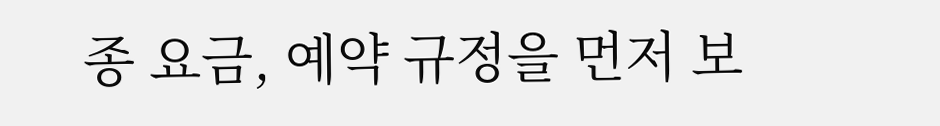종 요금, 예약 규정을 먼저 보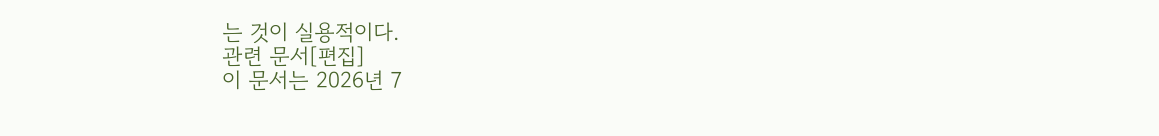는 것이 실용적이다.
관련 문서[편집]
이 문서는 2026년 7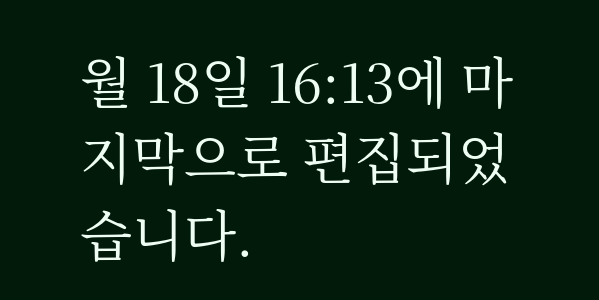월 18일 16:13에 마지막으로 편집되었습니다.